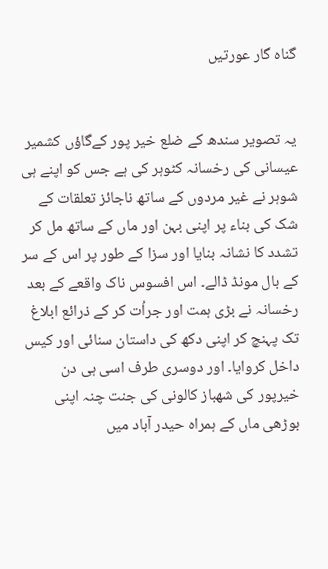گناہ گار عورتیں


یہ تصویر سندھ کے ضلع خیر پور کےگاؤں کشمیر عیسانی کی رخسانہ کٹوہر کی ہے جس کو اپنے ہی شوہر نے غیر مردوں کے ساتھ ناجائز تعلقات کے شک کی بناء پر اپنی بہن اور ماں کے ساتھ مل کر تشدد کا نشانہ بنایا اور سزا کے طور پر اس کے سر کے بال مونڈ ڈالے۔ اس افسوس ناک واقعے کے بعد رخسانہ نے بڑی ہمت اور جراُت کر کے ذرائع ابلاغ تک پہنچ کر اپنی دکھ کی داستان سنائی اور کیس داخل کروایا۔ اور دوسری طرف اسی ہی دن خیرپور کی شھباز کالونی کی جنت چنہ اپنی بوڑھی ماں کے ہمراہ حیدر آباد میں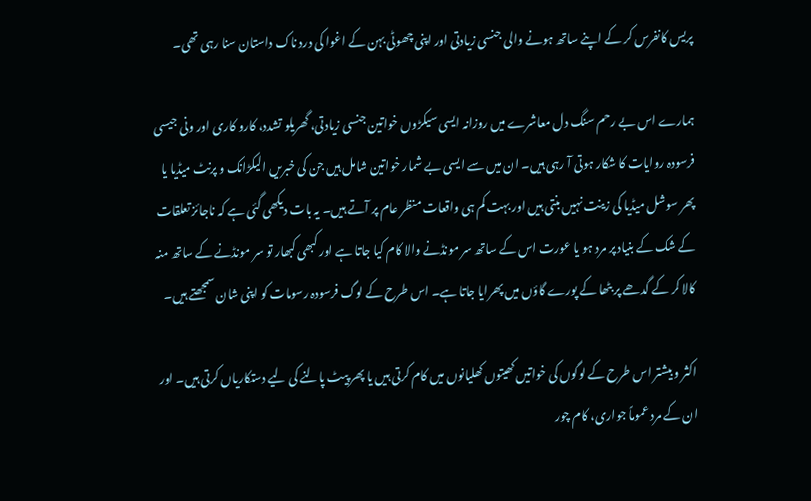پریس کانفرس کر کے اپنے ساتھ ہونے والی جنسی زیادتی اور اپنی چھوٹی بہن کے اغوا کی درد ناک داستان سنا رہی تھی۔

ہمارے اس بے رحم سنگ دل معاشرے میں روزانہ ایسی سیکڑوں خواتین جنسی زیادتی، گھریلو تشدد، کارو کاری اور ونی جیسی فرسودہ روایات کا شکار ہوتی آ رہی ہیں۔ ان میں سے ایسی بے شمار خواتین شامل ہیں جن کی خبریں الیکڑانک و پرنٹ میڈیا یا پھر سوشل میڈیا کی زینت نہیں بنتی ہیں اور بہت کم ہی واقعات منظر عام پر آتے ہیں۔ یہ بات دیکھی گئی ہے کہ ناجائز تعلقات کے شک کے بنیاد پر مرد ہو یا عورت اس کے ساتھ سر مونڈنے والا کام کیا جاتا ہے اور کبھی کبھار تو سر مونڈنے کے ساتھ منہ کالا کر کے گدھے پر بٹھا کے پورے گاؤں میں پھرایا جاتا ہے۔ اس طرح کے لوگ فرسودہ رسومات کو اپنی شان سمجھتے ہیں۔

اکثر و بیشتر اس طرح کے لوگوں کی خواتیں کھیتوں کھلیانوں میں کام کرتی ہیں یا پھر پیٹ پالنے کی لیے دستکاریاں کرتی ہیں۔ اور ان کے مرد عموماً جواری، کام چور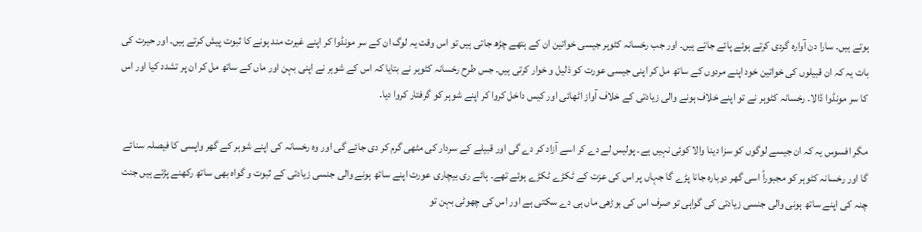ہوتے ہیں۔ سارا دن آوارہ گردی کرتے ہوئے پائے جاتے ہیں۔ اور جب رخسانہ کٹوہر جیسی خواتین ان کے ہتھے چڑھ جاتی ہیں تو اس وقت یہ لوگ ان کے سر مونڈوا کر اپنے غیرت مند ہونے کا ثبوت پیش کرتے ہیں۔ اور حیرت کی بات یہ کہ ان قبیلوں کی خواتین خود اپنے مردوں کے ساتھ مل کر اپنی جیسی عورت کو ذلیل و خوار کرتی ہیں۔ جس طرح رخسانہ کٹوہر نے بتایا کہ اس کے شوہر نے اپنی بہن اور ماں کے ساتھ مل کر ان پر تشدد کیا اور اس کا سر مونڈوا ڈالا۔ رخسانہ کٹوہر نے تو اپنے خلاف ہونے والی زیادتی کے خلاف آواز اٹھائی اور کیس داخل کروا کر اپنے شوہر کو گرفتار کروا دیا۔

مگر افسوس یہ کہ ان جیسے لوگوں کو سزا دینا والا کوئی نہیں ہے۔ پولیس لے دے کر اسے آزاد کر دے گی اور قبیلے کے سردار کی مٹھی گرم کر دی جائے گی اور وہ رخسانہ کی اپنے شوہر کے گھر واپسی کا فیصلہ سنائے گا اور رخسانہ کٹوہر کو مجبوراً اسی گھر دوبارہ جانا پڑے گا جہاں پر اس کی عزت کے ٹکڑے ٹکڑے ہوئے تھے۔ ہائے ری بیچاری عورت اپنے ساتھ ہونے والی جنسی زیادتی کے ثبوت و گواہ بھی ساتھ رکھنے پڑتے ہیں جنت چنہ کی اپنے ساتھ ہونی والی جنسی زیادتی کی گواہی تو صرف اس کی بوڑھی ماں ہی دے سکتی ہے اور اس کی چھوٹی بہن تو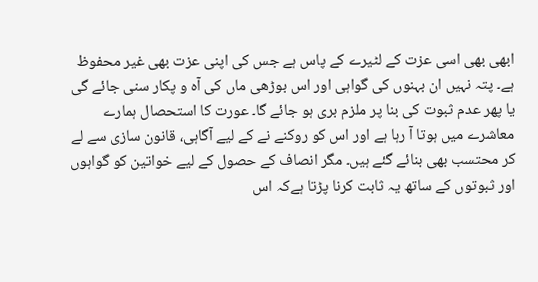ابھی بھی اسی عزت کے لٹیرے کے پاس ہے جس کی اپنی عزت بھی غیر محفوظ ہے۔ پتہ نہیں ان بہنوں کی گواہی اور اس بوڑھی ماں کی آہ و پکار سنی جائے گی یا پھر عدم ثبوت کی بنا پر ملزم بری ہو جائے گا۔ عورت کا استحصال ہمارے معاشرے میں ہوتا آ رہا ہے اور اس کو روکنے نے کے لیے آگاہی، قانون سازی سے لے کر محتسب بھی بنائے گئے ہیں۔ مگر انصاف کے حصول کے لیے خواتین کو گواہوں اور ثبوتوں کے ساتھ یہ ثابت کرنا پڑتا ہےکہ اس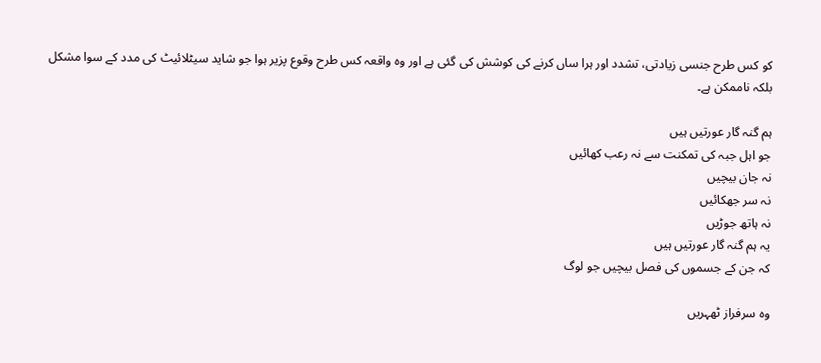کو کس طرح جنسی زیادتی، تشدد اور ہرا ساں کرنے کی کوشش کی گئی ہے اور وہ واقعہ کس طرح وقوع پزیر ہوا جو شاید سیٹلائیٹ کی مدد کے سوا مشکل بلکہ ناممکن ہے۔

ہم گنہ گار عورتیں ہیں
جو اہل جبہ کی تمکنت سے نہ رعب کھائیں
نہ جان بیچیں
نہ سر جھکائیں
نہ ہاتھ جوڑیں
یہ ہم گنہ گار عورتیں ہیں
کہ جن کے جسموں کی فصل بیچیں جو لوگ

وہ سرفراز ٹھہریں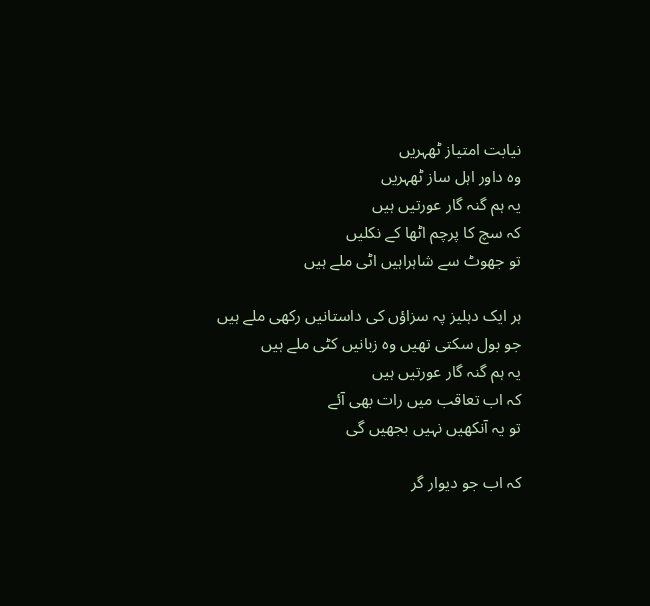نیابت امتیاز ٹھہریں
وہ داور اہل ساز ٹھہریں
یہ ہم گنہ گار عورتیں ہیں
کہ سچ کا پرچم اٹھا کے نکلیں
تو جھوٹ سے شاہراہیں اٹی ملے ہیں

ہر ایک دہلیز پہ سزاؤں کی داستانیں رکھی ملے ہیں
جو بول سکتی تھیں وہ زبانیں کٹی ملے ہیں
یہ ہم گنہ گار عورتیں ہیں
کہ اب تعاقب میں رات بھی آئے
تو یہ آنکھیں نہیں بجھیں گی

کہ اب جو دیوار گر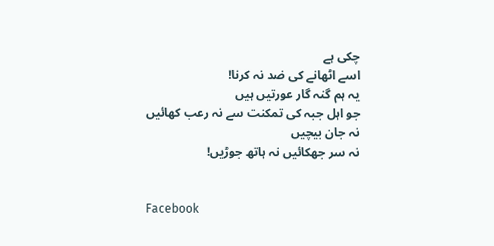چکی ہے
اسے اٹھانے کی ضد نہ کرنا!
یہ ہم گنہ گار عورتیں ہیں
جو اہل جبہ کی تمکنت سے نہ رعب کھائیں
نہ جان بیچیں
نہ سر جھکائیں نہ ہاتھ جوڑیں!


Facebook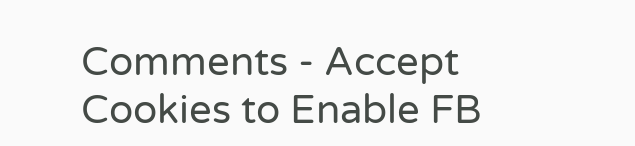Comments - Accept Cookies to Enable FB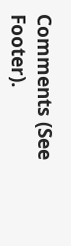Comments (See Footer).